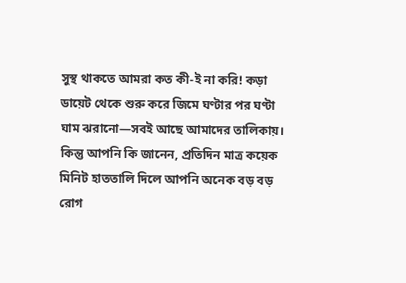সুস্থ থাকতে আমরা কত কী-ই না করি! কড়া ডায়েট থেকে শুরু করে জিমে ঘণ্টার পর ঘণ্টা ঘাম ঝরানো—সবই আছে আমাদের তালিকায়। কিন্তু আপনি কি জানেন, প্রতিদিন মাত্র কয়েক মিনিট হাততালি দিলে আপনি অনেক বড় বড় রোগ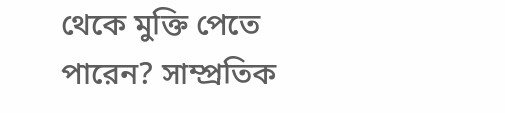থেকে মুক্তি পেতে পারেন? সাম্প্রতিক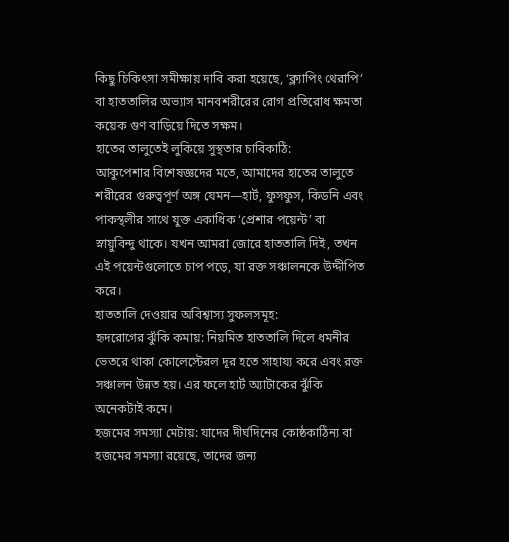কিছু চিকিৎসা সমীক্ষায় দাবি করা হয়েছে, ‘ক্ল্যাপিং থেরাপি’ বা হাততালির অভ্যাস মানবশরীরের রোগ প্রতিরোধ ক্ষমতা কয়েক গুণ বাড়িয়ে দিতে সক্ষম।
হাতের তালুতেই লুকিয়ে সুস্থতার চাবিকাঠি:
আকুপেশার বিশেষজ্ঞদের মতে, আমাদের হাতের তালুতে শরীরের গুরুত্বপূর্ণ অঙ্গ যেমন—হার্ট, ফুসফুস, কিডনি এবং পাকস্থলীর সাথে যুক্ত একাধিক ‘প্রেশার পয়েন্ট’ বা স্নায়ুবিন্দু থাকে। যখন আমরা জোরে হাততালি দিই, তখন এই পয়েন্টগুলোতে চাপ পড়ে, যা রক্ত সঞ্চালনকে উদ্দীপিত করে।
হাততালি দেওয়ার অবিশ্বাস্য সুফলসমূহ:
হৃদরোগের ঝুঁকি কমায়: নিয়মিত হাততালি দিলে ধমনীর ভেতরে থাকা কোলেস্টেরল দূর হতে সাহায্য করে এবং রক্ত সঞ্চালন উন্নত হয়। এর ফলে হার্ট অ্যাটাকের ঝুঁকি অনেকটাই কমে।
হজমের সমস্যা মেটায়: যাদের দীর্ঘদিনের কোষ্ঠকাঠিন্য বা হজমের সমস্যা রয়েছে, তাদের জন্য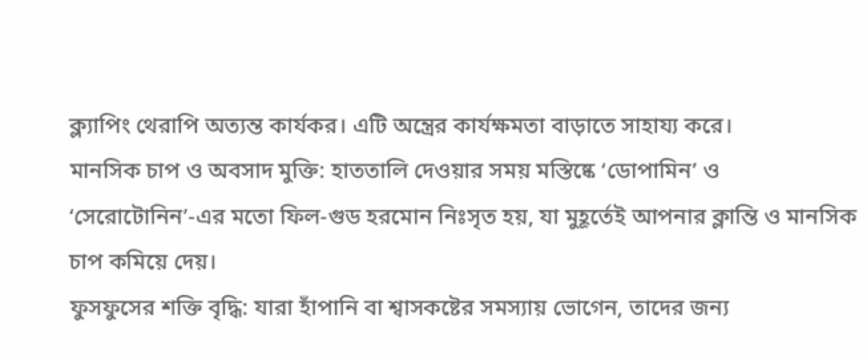ক্ল্যাপিং থেরাপি অত্যন্ত কার্যকর। এটি অন্ত্রের কার্যক্ষমতা বাড়াতে সাহায্য করে।
মানসিক চাপ ও অবসাদ মুক্তি: হাততালি দেওয়ার সময় মস্তিষ্কে ‘ডোপামিন’ ও ‘সেরোটোনিন’-এর মতো ফিল-গুড হরমোন নিঃসৃত হয়, যা মুহূর্তেই আপনার ক্লান্তি ও মানসিক চাপ কমিয়ে দেয়।
ফুসফুসের শক্তি বৃদ্ধি: যারা হাঁপানি বা শ্বাসকষ্টের সমস্যায় ভোগেন, তাদের জন্য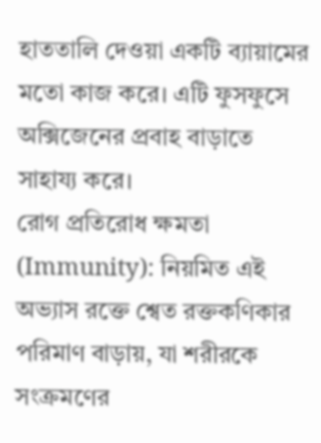হাততালি দেওয়া একটি ব্যায়ামের মতো কাজ করে। এটি ফুসফুসে অক্সিজেনের প্রবাহ বাড়াতে সাহায্য করে।
রোগ প্রতিরোধ ক্ষমতা (Immunity): নিয়মিত এই অভ্যাস রক্তে শ্বেত রক্তকণিকার পরিমাণ বাড়ায়, যা শরীরকে সংক্রমণের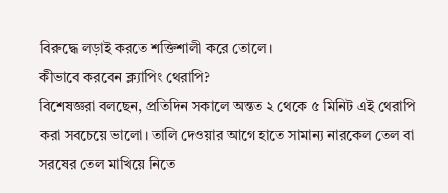বিরুদ্ধে লড়াই করতে শক্তিশালী করে তোলে।
কীভাবে করবেন ক্ল্যাপিং থেরাপি?
বিশেষজ্ঞরা বলছেন, প্রতিদিন সকালে অন্তত ২ থেকে ৫ মিনিট এই থেরাপি করা সবচেয়ে ভালো। তালি দেওয়ার আগে হাতে সামান্য নারকেল তেল বা সরষের তেল মাখিয়ে নিতে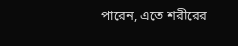পারেন, এতে শরীরের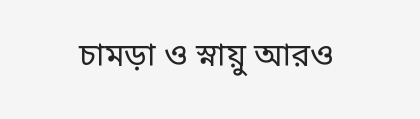চামড়া ও স্নায়ু আরও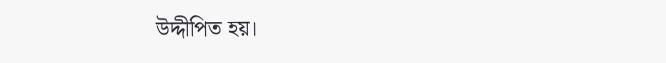উদ্দীপিত হয়।